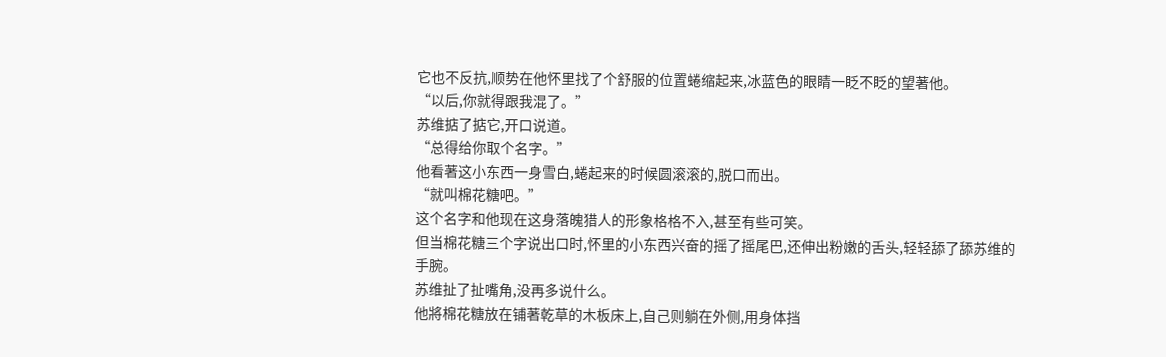它也不反抗,顺势在他怀里找了个舒服的位置蜷缩起来,冰蓝色的眼睛一眨不眨的望著他。
“以后,你就得跟我混了。”
苏维掂了掂它,开口说道。
“总得给你取个名字。”
他看著这小东西一身雪白,蜷起来的时候圆滚滚的,脱口而出。
“就叫棉花糖吧。”
这个名字和他现在这身落魄猎人的形象格格不入,甚至有些可笑。
但当棉花糖三个字说出口时,怀里的小东西兴奋的摇了摇尾巴,还伸出粉嫩的舌头,轻轻舔了舔苏维的手腕。
苏维扯了扯嘴角,没再多说什么。
他將棉花糖放在铺著乾草的木板床上,自己则躺在外侧,用身体挡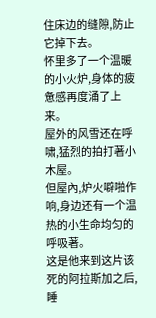住床边的缝隙,防止它掉下去。
怀里多了一个温暖的小火炉,身体的疲惫感再度涌了上来。
屋外的风雪还在呼啸,猛烈的拍打著小木屋。
但屋內,炉火噼啪作响,身边还有一个温热的小生命均匀的呼吸著。
这是他来到这片该死的阿拉斯加之后,睡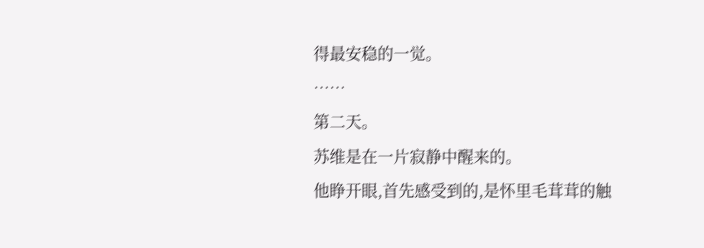得最安稳的一觉。
……
第二天。
苏维是在一片寂静中醒来的。
他睁开眼,首先感受到的,是怀里毛茸茸的触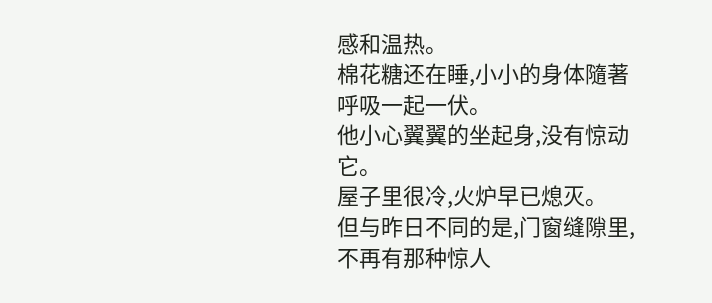感和温热。
棉花糖还在睡,小小的身体隨著呼吸一起一伏。
他小心翼翼的坐起身,没有惊动它。
屋子里很冷,火炉早已熄灭。
但与昨日不同的是,门窗缝隙里,不再有那种惊人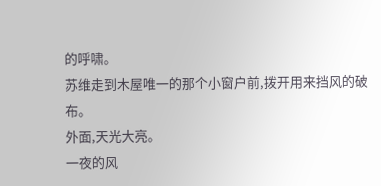的呼啸。
苏维走到木屋唯一的那个小窗户前,拨开用来挡风的破布。
外面,天光大亮。
一夜的风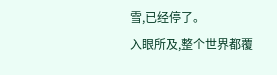雪,已经停了。
入眼所及,整个世界都覆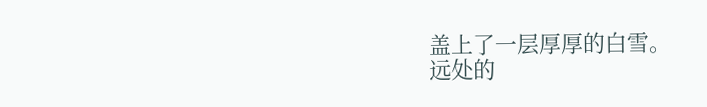盖上了一层厚厚的白雪。
远处的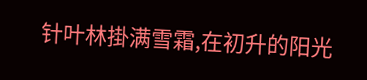针叶林掛满雪霜,在初升的阳光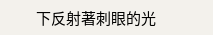下反射著刺眼的光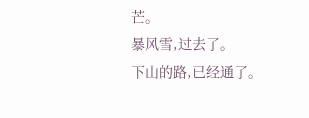芒。
暴风雪,过去了。
下山的路,已经通了。